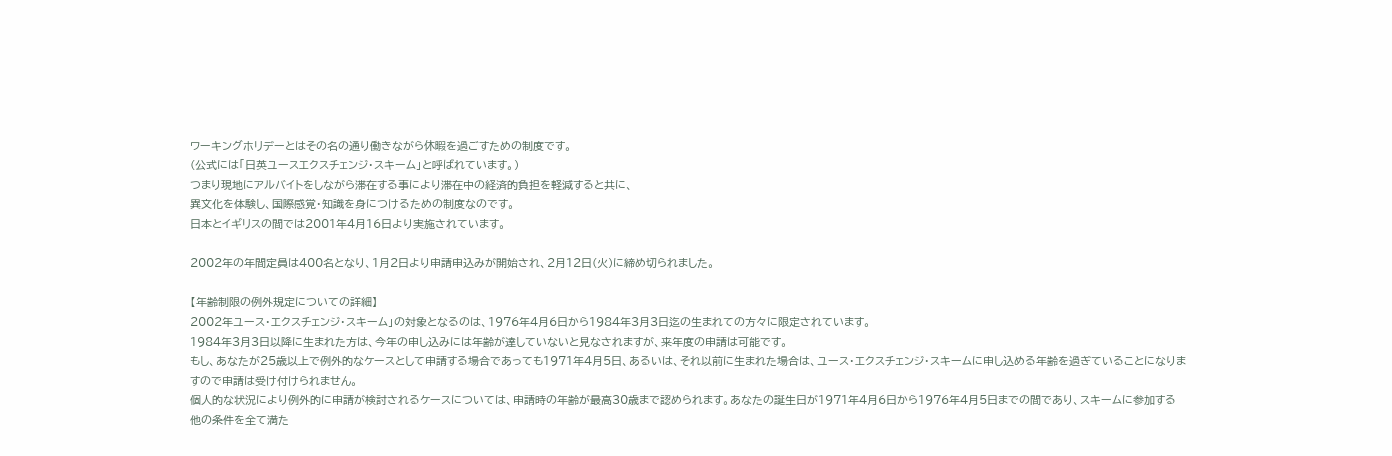ワーキングホリデーとはその名の通り働きながら休暇を過ごすための制度です。
(公式には「日英ユースエクスチェンジ・スキーム」と呼ばれています。)
つまり現地にアルバイトをしながら滞在する事により滞在中の経済的負担を軽減すると共に、
異文化を体験し、国際感覚・知識を身につけるための制度なのです。
日本とイギリスの間では2001年4月16日より実施されています。

2002年の年間定員は400名となり、1月2日より申請申込みが開始され、2月12日(火)に締め切られました。

【年齢制限の例外規定についての詳細】
2002年ユース・エクスチェンジ・スキーム」の対象となるのは、1976年4月6日から1984年3月3日迄の生まれての方々に限定されています。
1984年3月3日以降に生まれた方は、今年の申し込みには年齢が達していないと見なされますが、来年度の申請は可能です。
もし、あなたが25歳以上で例外的なケースとして申請する場合であっても1971年4月5日、あるいは、それ以前に生まれた場合は、ユース・エクスチェンジ・スキームに申し込める年齢を過ぎていることになりますので申請は受け付けられません。
個人的な状況により例外的に申請が検討されるケースについては、申請時の年齢が最高30歳まで認められます。あなたの誕生日が1971年4月6日から1976年4月5日までの間であり、スキームに参加する他の条件を全て満た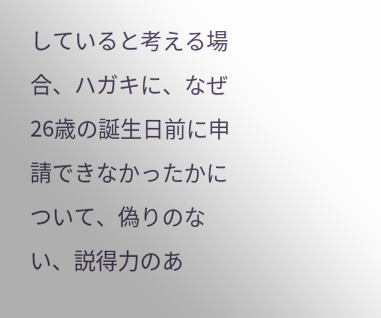していると考える場合、ハガキに、なぜ26歳の誕生日前に申請できなかったかについて、偽りのない、説得力のあ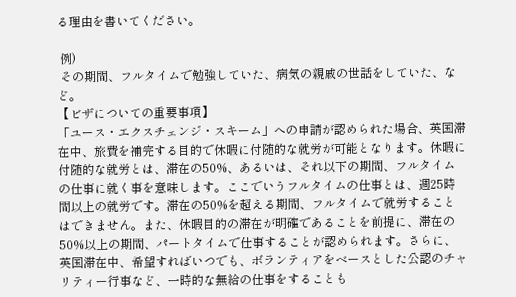る理由を書いてください。

 例)
 その期間、フルタイムで勉強していた、病気の親戚の世話をしていた、など。
【ビザについての重要事項】
「ユース・エクスチェンジ・スキーム」への申請が認められた場合、英国滞在中、旅費を補完する目的で休暇に付随的な就労が可能となります。休暇に付随的な就労とは、滞在の50%、あるいは、それ以下の期間、フルタイムの仕事に就く事を意味します。ここでいうフルタイムの仕事とは、週25時間以上の就労です。滞在の50%を超える期間、フルタイムで就労することはできません。また、休暇目的の滞在が明確であることを前提に、滞在の50%以上の期間、パートタイムで仕事することが認められます。さらに、英国滞在中、希望すればいつでも、ボランティアをベースとした公認のチャリティー行事など、一時的な無給の仕事をすることも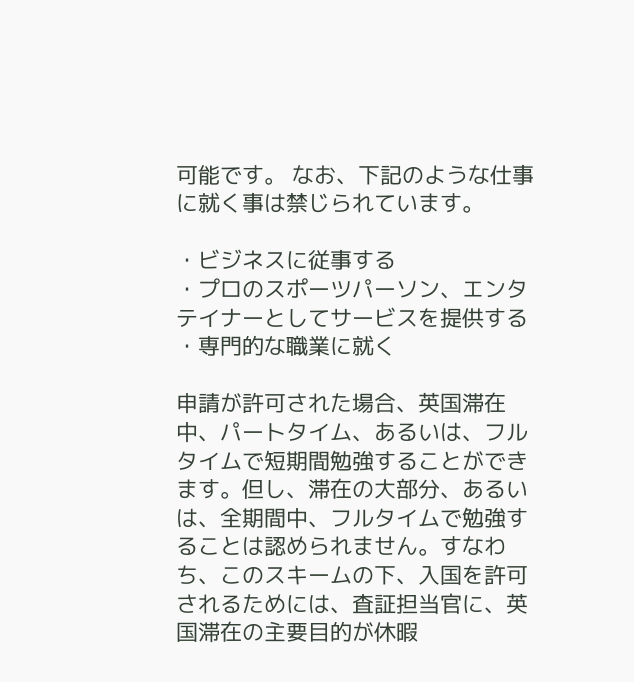可能です。 なお、下記のような仕事に就く事は禁じられています。

・ビジネスに従事する
・プロのスポーツパーソン、エンタテイナーとしてサービスを提供する
・専門的な職業に就く

申請が許可された場合、英国滞在中、パートタイム、あるいは、フルタイムで短期間勉強することができます。但し、滞在の大部分、あるいは、全期間中、フルタイムで勉強することは認められません。すなわち、このスキームの下、入国を許可されるためには、査証担当官に、英国滞在の主要目的が休暇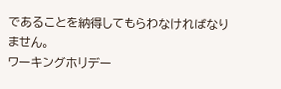であることを納得してもらわなければなりません。
ワーキングホリデー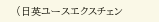(日英ユースエクスチェン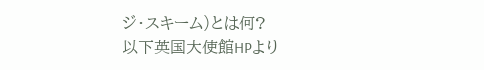ジ・スキーム)とは何?
以下英国大使館HPより